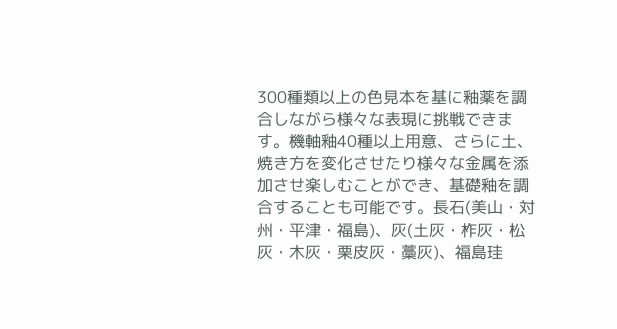300種類以上の色見本を基に釉薬を調合しながら様々な表現に挑戦できます。機軸釉40種以上用意、さらに土、焼き方を変化させたり様々な金属を添加させ楽しむことができ、基礎釉を調合することも可能です。長石(美山・対州・平津・福島)、灰(土灰・柞灰・松灰・木灰・栗皮灰・藁灰)、福島珪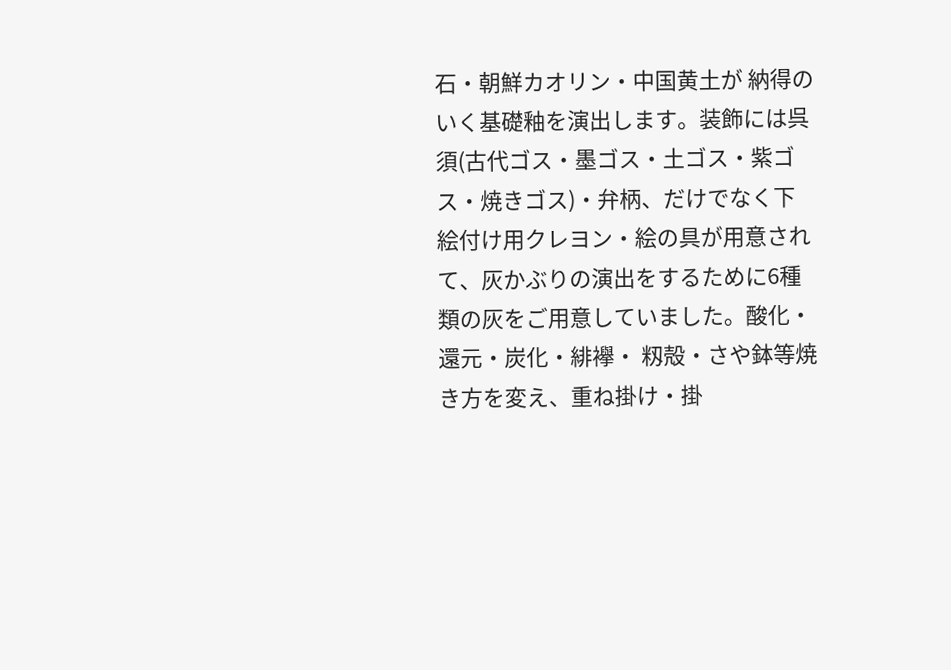石・朝鮮カオリン・中国黄土が 納得のいく基礎釉を演出します。装飾には呉須(古代ゴス・墨ゴス・土ゴス・紫ゴス・焼きゴス)・弁柄、だけでなく下絵付け用クレヨン・絵の具が用意されて、灰かぶりの演出をするために6種類の灰をご用意していました。酸化・還元・炭化・緋襷・ 籾殻・さや鉢等焼き方を変え、重ね掛け・掛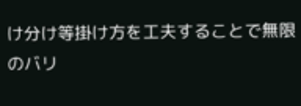け分け等掛け方を工夫することで無限のバリ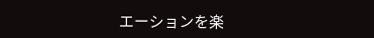エーションを楽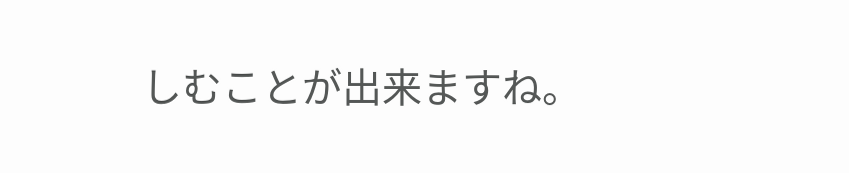しむことが出来ますね。